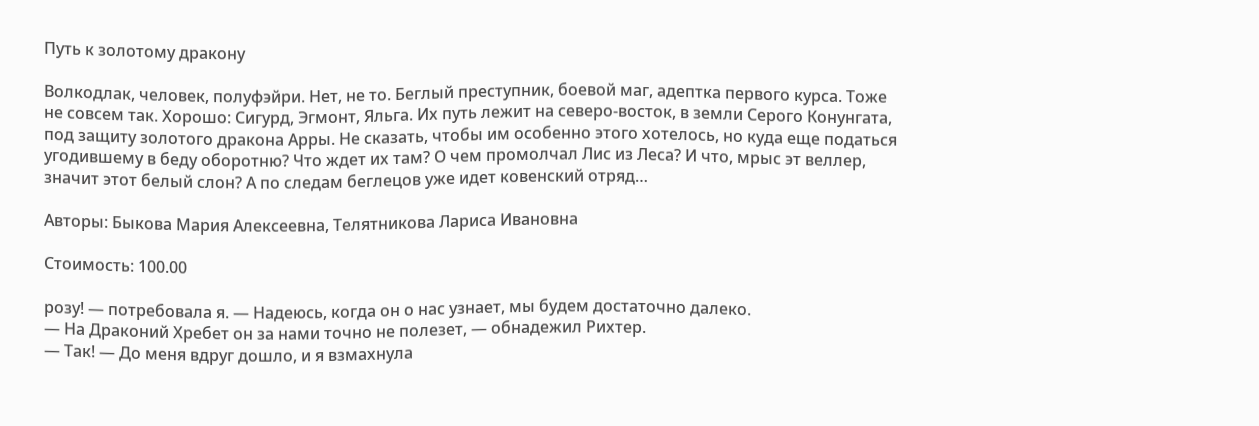Путь к золотому дракону

Волкодлак, человек, полуфэйри. Нет, не то. Беглый преступник, боевой маг, адептка первого курса. Тоже не совсем так. Хорошо: Сигурд, Эгмонт, Яльга. Их путь лежит на северо-восток, в земли Серого Конунгата, под защиту золотого дракона Арры. Не сказать, чтобы им особенно этого хотелось, но куда еще податься угодившему в беду оборотню? Что ждет их там? О чем промолчал Лис из Леса? И что, мрыс эт веллер, значит этот белый слон? А по следам беглецов уже идет ковенский отряд…

Авторы: Быкова Мария Алексеевна, Телятникова Лариса Ивановна

Стоимость: 100.00

розу! — потребовала я. — Надеюсь, когда он о нас узнает, мы будем достаточно далеко.
— На Драконий Хребет он за нами точно не полезет, — обнадежил Рихтер.
— Так! — До меня вдруг дошло, и я взмахнула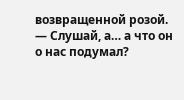возвращенной розой. — Слушай, а… а что он о нас подумал?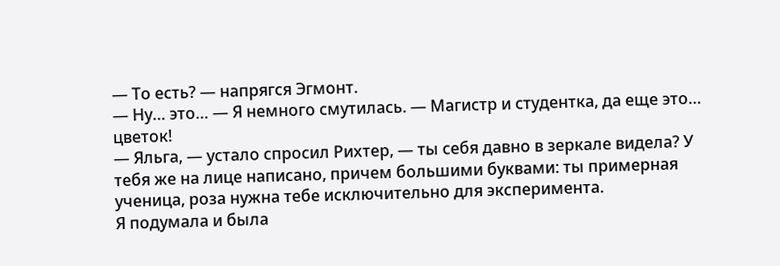— То есть? — напрягся Эгмонт.
— Ну… это… — Я немного смутилась. — Магистр и студентка, да еще это… цветок!
— Яльга, — устало спросил Рихтер, — ты себя давно в зеркале видела? У тебя же на лице написано, причем большими буквами: ты примерная ученица, роза нужна тебе исключительно для эксперимента.
Я подумала и была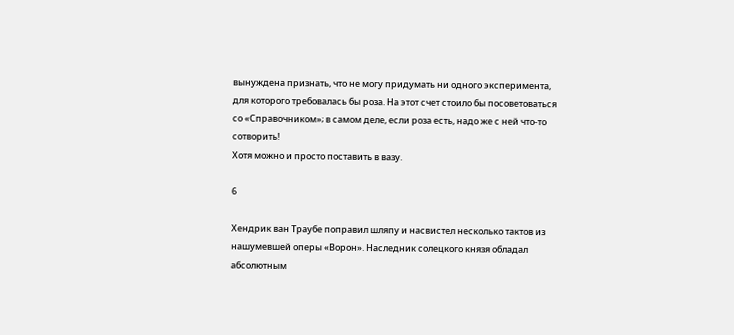вынуждена признать, что не могу придумать ни одного эксперимента, для которого требовалась бы роза. На этот счет стоило бы посоветоваться со «Справочником»; в самом деле, если роза есть, надо же с ней что-то сотворить!
Хотя можно и просто поставить в вазу.

6

Хендрик ван Траубе поправил шляпу и насвистел несколько тактов из нашумевшей оперы «Ворон». Наследник солецкого князя обладал абсолютным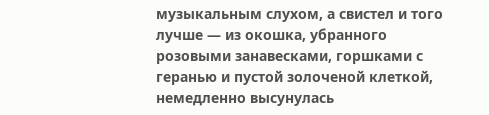музыкальным слухом, а свистел и того лучше — из окошка, убранного розовыми занавесками, горшками с геранью и пустой золоченой клеткой, немедленно высунулась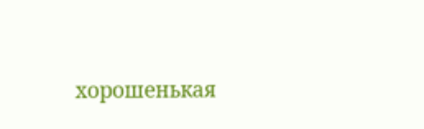хорошенькая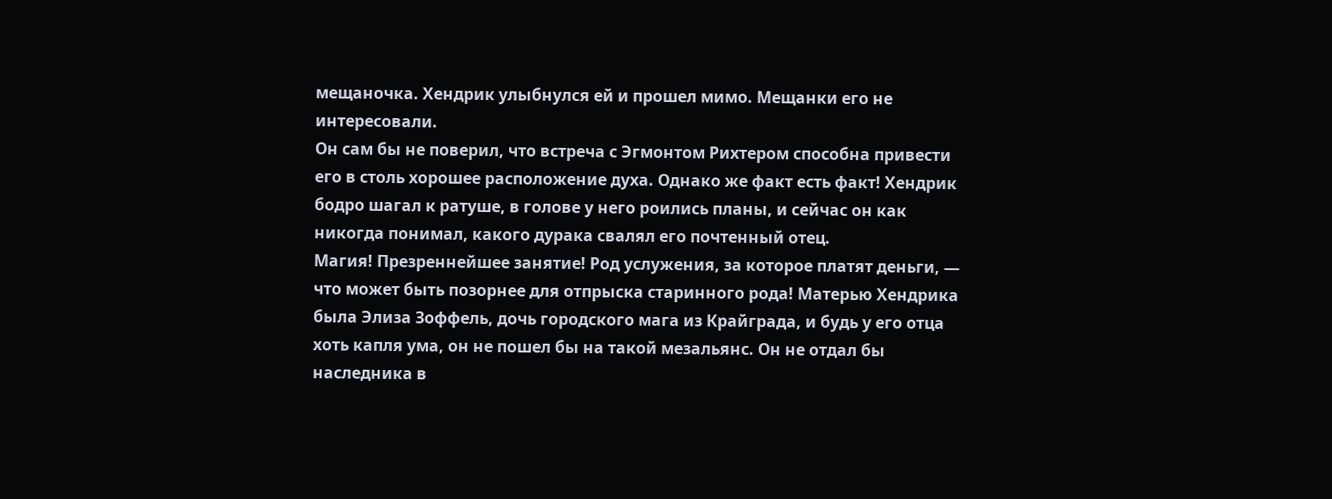мещаночка. Хендрик улыбнулся ей и прошел мимо. Мещанки его не интересовали.
Он сам бы не поверил, что встреча с Эгмонтом Рихтером способна привести его в столь хорошее расположение духа. Однако же факт есть факт! Хендрик бодро шагал к ратуше, в голове у него роились планы, и сейчас он как никогда понимал, какого дурака свалял его почтенный отец.
Магия! Презреннейшее занятие! Род услужения, за которое платят деньги, — что может быть позорнее для отпрыска старинного рода! Матерью Хендрика была Элиза Зоффель, дочь городского мага из Крайграда, и будь у его отца хоть капля ума, он не пошел бы на такой мезальянс. Он не отдал бы наследника в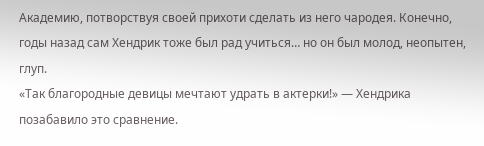Академию, потворствуя своей прихоти сделать из него чародея. Конечно, годы назад сам Хендрик тоже был рад учиться… но он был молод, неопытен, глуп.
«Так благородные девицы мечтают удрать в актерки!» — Хендрика позабавило это сравнение.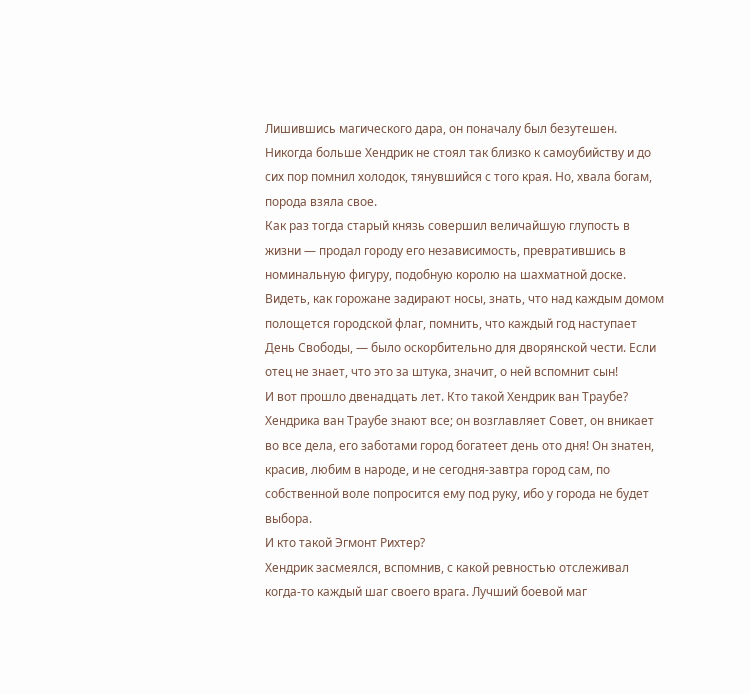Лишившись магического дара, он поначалу был безутешен. Никогда больше Хендрик не стоял так близко к самоубийству и до сих пор помнил холодок, тянувшийся с того края. Но, хвала богам, порода взяла свое.
Как раз тогда старый князь совершил величайшую глупость в жизни — продал городу его независимость, превратившись в номинальную фигуру, подобную королю на шахматной доске. Видеть, как горожане задирают носы, знать, что над каждым домом полощется городской флаг, помнить, что каждый год наступает День Свободы, — было оскорбительно для дворянской чести. Если отец не знает, что это за штука, значит, о ней вспомнит сын!
И вот прошло двенадцать лет. Кто такой Хендрик ван Траубе? Хендрика ван Траубе знают все; он возглавляет Совет, он вникает во все дела, его заботами город богатеет день ото дня! Он знатен, красив, любим в народе, и не сегодня-завтра город сам, по собственной воле попросится ему под руку, ибо у города не будет выбора.
И кто такой Эгмонт Рихтер?
Хендрик засмеялся, вспомнив, с какой ревностью отслеживал когда-то каждый шаг своего врага. Лучший боевой маг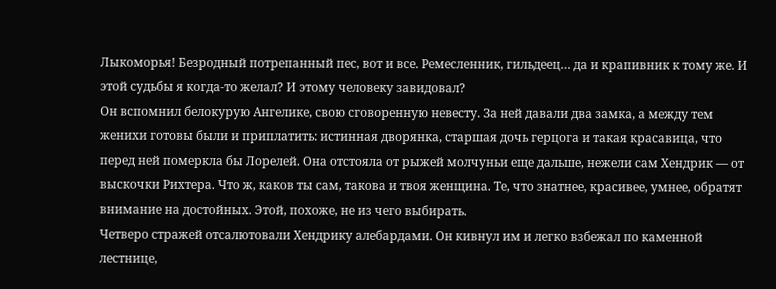Лыкоморья! Безродный потрепанный пес, вот и все. Ремесленник, гильдеец… да и крапивник к тому же. И этой судьбы я когда-то желал? И этому человеку завидовал?
Он вспомнил белокурую Ангелике, свою сговоренную невесту. За ней давали два замка, а между тем женихи готовы были и приплатить: истинная дворянка, старшая дочь герцога и такая красавица, что перед ней померкла бы Лорелей. Она отстояла от рыжей молчуньи еще дальше, нежели сам Хендрик — от выскочки Рихтера. Что ж, каков ты сам, такова и твоя женщина. Те, что знатнее, красивее, умнее, обратят внимание на достойных. Этой, похоже, не из чего выбирать.
Четверо стражей отсалютовали Хендрику алебардами. Он кивнул им и легко взбежал по каменной лестнице,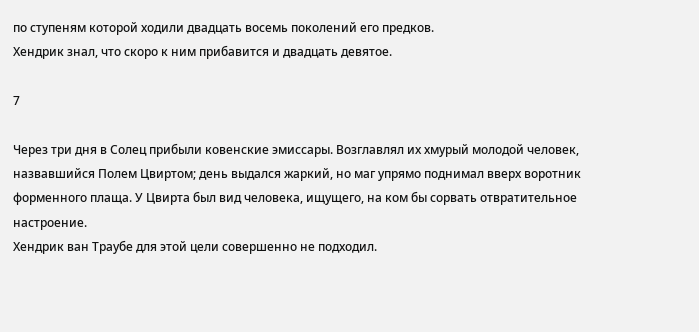по ступеням которой ходили двадцать восемь поколений его предков.
Хендрик знал, что скоро к ним прибавится и двадцать девятое.

7

Через три дня в Солец прибыли ковенские эмиссары. Возглавлял их хмурый молодой человек, назвавшийся Полем Цвиртом; день выдался жаркий, но маг упрямо поднимал вверх воротник форменного плаща. У Цвирта был вид человека, ищущего, на ком бы сорвать отвратительное настроение.
Хендрик ван Траубе для этой цели совершенно не подходил.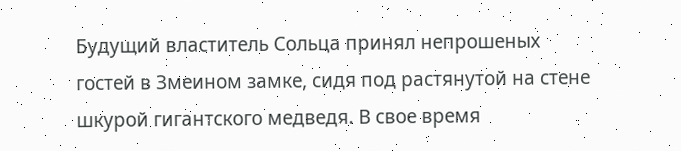Будущий властитель Сольца принял непрошеных гостей в Змеином замке, сидя под растянутой на стене шкурой гигантского медведя. В свое время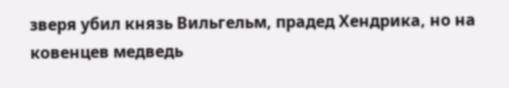зверя убил князь Вильгельм, прадед Хендрика, но на ковенцев медведь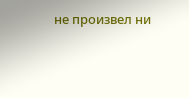не произвел ни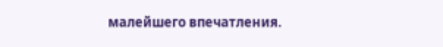малейшего впечатления.